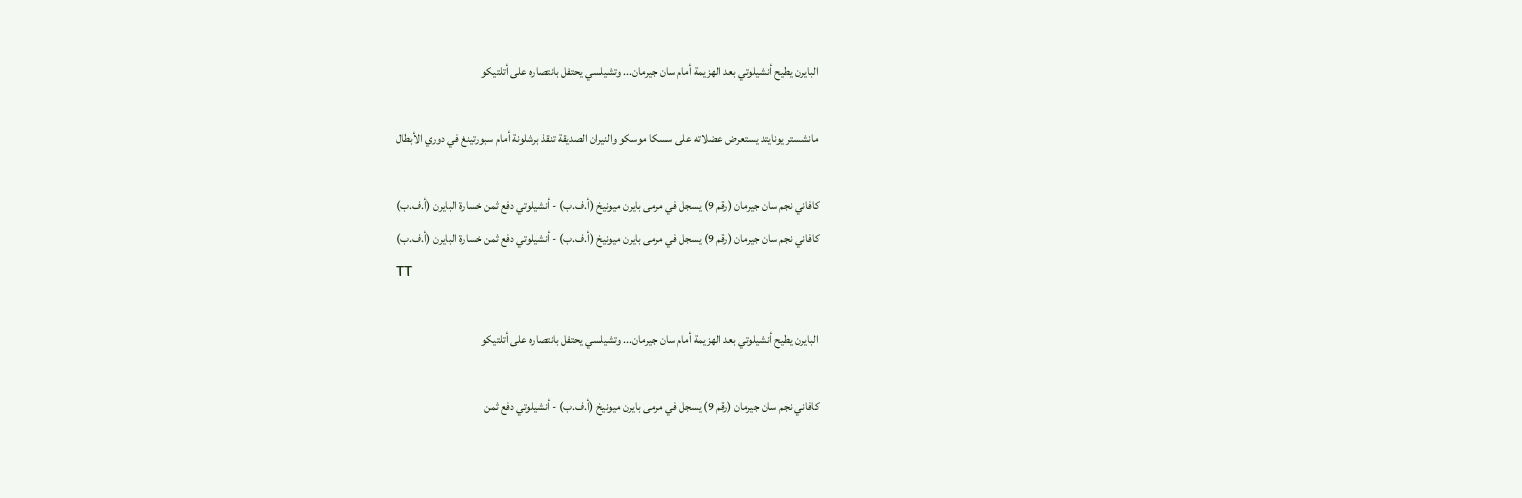البايرن يطيح أنشيلوتي بعد الهزيمة أمام سان جيرمان... وتشيلسي يحتفل بانتصاره على أتلتيكو

مانشستر يونايتد يستعرض عضلاته على سسكا موسكو والنيران الصديقة تنقذ برشلونة أمام سبورتينغ في دوري الأبطال

كافاني نجم سان جيرمان (رقم 9) يسجل في مرمى بايرن ميونيخ (أ.ف.ب) - أنشيلوتي دفع ثمن خسارة البايرن (أ.ف.ب)
كافاني نجم سان جيرمان (رقم 9) يسجل في مرمى بايرن ميونيخ (أ.ف.ب) - أنشيلوتي دفع ثمن خسارة البايرن (أ.ف.ب)
TT

البايرن يطيح أنشيلوتي بعد الهزيمة أمام سان جيرمان... وتشيلسي يحتفل بانتصاره على أتلتيكو

كافاني نجم سان جيرمان (رقم 9) يسجل في مرمى بايرن ميونيخ (أ.ف.ب) - أنشيلوتي دفع ثمن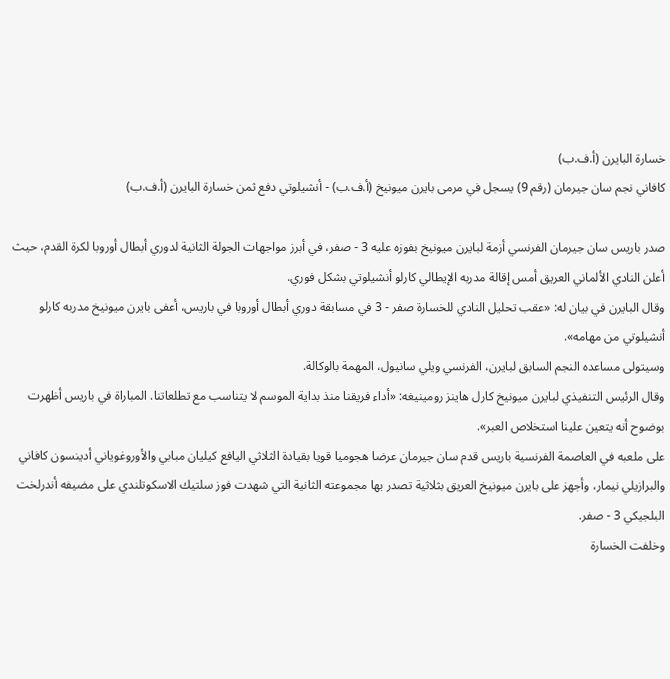خسارة البايرن (أ.ف.ب)
كافاني نجم سان جيرمان (رقم 9) يسجل في مرمى بايرن ميونيخ (أ.ف.ب) - أنشيلوتي دفع ثمن خسارة البايرن (أ.ف.ب)

صدر باريس سان جيرمان الفرنسي أزمة لبايرن ميونيخ بفوزه عليه 3 - صفر، في أبرز مواجهات الجولة الثانية لدوري أبطال أوروبا لكرة القدم، حيث أعلن النادي الألماني العريق أمس إقالة مدربه الإيطالي كارلو أنشيلوتي بشكل فوري.
وقال البايرن في بيان له: «عقب تحليل النادي للخسارة صفر - 3 في مسابقة دوري أبطال أوروبا في باريس، أعفى بايرن ميونيخ مدربه كارلو أنشيلوتي من مهامه».
وسيتولى مساعده النجم السابق لبايرن، الفرنسي ويلي سانيول، المهمة بالوكالة.
وقال الرئيس التنفيذي لبايرن ميونيخ كارل هاينز رومينيغه: «أداء فريقنا منذ بداية الموسم لا يتناسب مع تطلعاتنا. المباراة في باريس أظهرت بوضوح أنه يتعين علينا استخلاص العبر».
على ملعبه في العاصمة الفرنسية باريس قدم سان جيرمان عرضا هجوميا قويا بقيادة الثلاثي اليافع كيليان مبابي والأوروغوياني أدينسون كافاني والبرازيلي نيمار، وأجهز على بايرن ميونيخ العريق بثلاثية تصدر بها مجموعته الثانية التي شهدت فوز سلتيك الاسكوتلندي على مضيفه أندرلخت البلجيكي 3 - صفر.
وخلفت الخسارة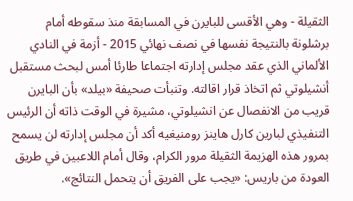الثقيلة - وهي الأقسى للبايرن في المسابقة منذ سقوطه أمام برشلونة بالنتيجة نفسها في نصف نهائي 2015 - أزمة في النادي الألماني الذي عقد مجلس إدارته اجتماعا طارئا أمس لبحث مستقبل أنشيلوتي ثم اتخاذ قرار اقالته. وتنبأت صحيفة «بيلد» بأن البايرن قريب من الانفصال عن انشيلوتي، مشيرة في الوقت ذاته أن الرئيس التنفيذي لبارين كارل هاينز رومنيغيه أكد أن مجلس إدارته لن يسمح بمرور هذه الهزيمة الثقيلة مرور الكرام، وقال أمام اللاعبين في طريق العودة من باريس: «يجب على الفريق أن يتحمل النتائج».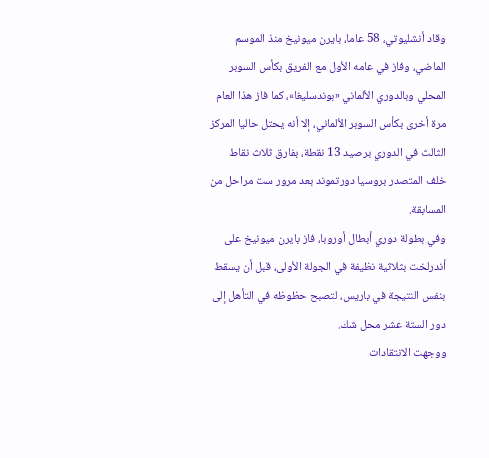وقاد أنشليوتي، 58 عاما، بايرن ميونيخ منذ الموسم الماضي، وفاز في عامه الأول مع الفريق بكأس السوبر المحلي وبالدوري الألماني «بوندسليغا»، كما فاز هذا العام مرة أخرى بكأس السوبر الألماني، إلا أنه يحتل حاليا المركز الثالث في الدوري برصيد 13 نقطة، بفارق ثلاث نقاط خلف المتصدر بروسيا دورتموند بعد مرور ست مراحل من المسابقة.
وفي بطولة دوري أبطال أوروبا، فاز بايرن ميونيخ على أندرلخت بثلاثية نظيفة في الجولة الأولى، قبل أن يسقط بنفس النتيجة في باريس، لتصبح حظوظه في التأهل إلى دور الستة عشر محل شك.
ووجهت الانتقادات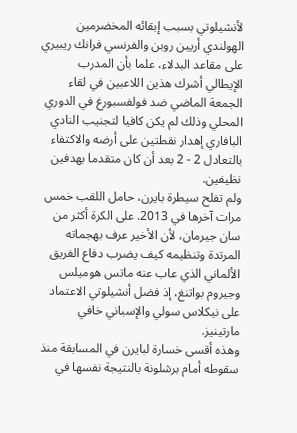لأنشيلوتي بسبب إبقائه المخضرمين الهولندي أريين روبن والفرنسي فرانك ريبيري على مقاعد البدلاء، علما بأن المدرب الإيطالي أشرك هذين اللاعبين في لقاء الجمعة الماضي ضد فولفسبورغ في الدوري المحلي وذلك لم يكن كافيا لتجنيب النادي البافاري إهدار نقطتين على أرضه والاكتفاء بالتعادل 2 - 2 بعد أن كان متقدما بهدفين نظيفين.
ولم تفلح سيطرة بايرن، حامل اللقب خمس مرات آخرها في 2013. على الكرة أكثر من سان جيرمان، لأن الأخير عرف بهجماته المرتدة وتنظيمه كيف يضرب دفاع الفريق الألماني الذي عاب عنه ماتس هوميلس وجيروم بواتنغ، إذ فضل أنشيلوتي الاعتماد على نيكلاس سولي والإسباني خافي مارتينيز.
وهذه أقسى خسارة لبايرن في المسابقة منذ سقوطه أمام برشلونة بالنتيجة نفسها في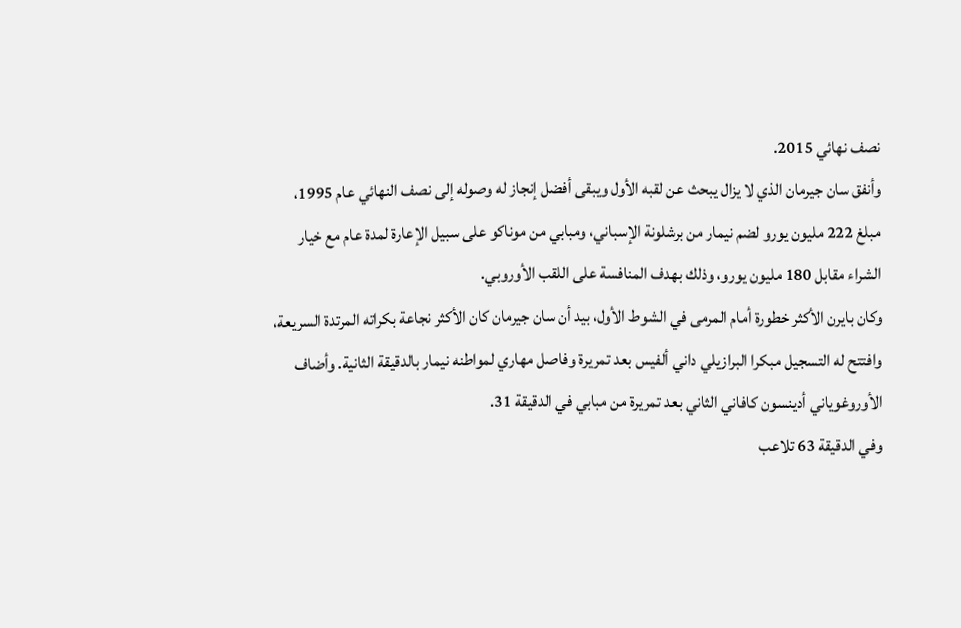نصف نهائي 2015.
وأنفق سان جيرمان الذي لا يزال يبحث عن لقبه الأول ويبقى أفضل إنجاز له وصوله إلى نصف النهائي عام 1995، مبلغ 222 مليون يورو لضم نيمار من برشلونة الإسباني، ومبابي من موناكو على سبيل الإعارة لمدة عام مع خيار الشراء مقابل 180 مليون يورو، وذلك بهدف المنافسة على اللقب الأوروبي.
وكان بايرن الأكثر خطورة أمام المرمى في الشوط الأول، بيد أن سان جيرمان كان الأكثر نجاعة بكراته المرتدة السريعة، وافتتح له التسجيل مبكرا البرازيلي داني ألفيس بعد تمريرة وفاصل مهاري لمواطنه نيمار بالدقيقة الثانية. وأضاف الأوروغوياني أدينسون كافاني الثاني بعد تمريرة من مبابي في الدقيقة 31.
وفي الدقيقة 63 تلاعب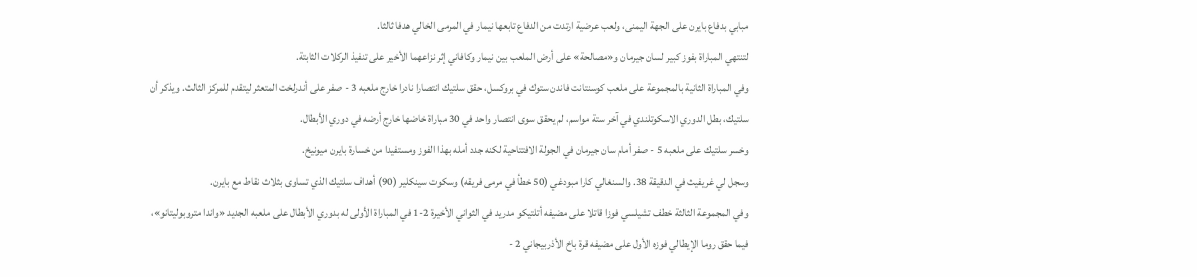مبابي بدفاع بايرن على الجهة اليمنى، ولعب عرضية ارتدت من الدفاع تابعها نيمار في المرمى الخالي هدفا ثالثا.
لتنتهي المباراة بفوز كبير لسان جيرمان و«مصالحة» على أرض الملعب بين نيمار وكافاني إثر نزاعهما الأخير على تنفيذ الركلات الثابتة.
وفي المباراة الثانية بالمجموعة على ملعب كوسنتانت فاندن ستوك في بروكسل، حقق سلتيك انتصارا نادرا خارج ملعبه 3 - صفر على أندرلخت المتعثر ليتقدم للمركز الثالث. ويذكر أن سلتيك، بطل الدوري الاسكوتلندي في آخر ستة مواسم، لم يحقق سوى انتصار واحد في 30 مباراة خاضها خارج أرضه في دوري الأبطال.
وخسر سلتيك على ملعبه 5 - صفر أمام سان جيرمان في الجولة الافتتاحية لكنه جدد أمله بهذا الفوز ومستفيدا من خسارة بايرن ميونيخ.
وسجل لي غريفيث في الدقيقة 38. والسنغالي كارا مبودغي (50 خطأ في مرمى فريقه) وسكوت سينكلير (90) أهداف سلتيك الذي تساوى بثلاث نقاط مع بايرن.
وفي المجموعة الثالثة خطف تشيلسي فوزا قاتلا على مضيفه أتلتيكو مدريد في الثواني الأخيرة 2-1 في المباراة الأولى له بدوري الأبطال على ملعبه الجديد «واندا متروبوليتانو»، فيما حقق روما الإيطالي فوزه الأول على مضيفه قرة باخ الأذربيجاني 2 -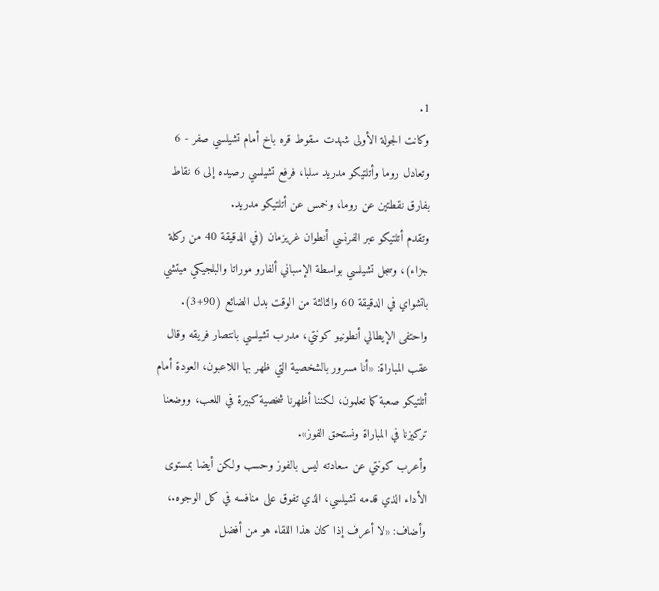1.
وكانت الجولة الأولى شهدت سقوط قره باخ أمام تشيلسي صفر - 6 وتعادل روما وأتلتيكو مدريد سلبا، فرفع تشيلسي رصيده إلى 6 نقاط بفارق نقطتين عن روما، وخمس عن أتلتيكو مدريد.
وتقدم أتلتيكو عبر الفرنسي أنطوان غريزمان (في الدقيقة 40 من ركلة جزاء)، وسجل تشيلسي بواسطة الإسباني ألفارو موراتا والبلجيكي ميتشي باتشواي في الدقيقة 60 والثالثة من الوقت بدل الضائع (90+3).
واحتفى الإيطالي أنطونيو كونتي، مدرب تشيلسي بانتصار فريقه وقال عقب المباراة: «أنا مسرور بالشخصية التي ظهر بها اللاعبون، العودة أمام أتلتيكو صعبة كما تعلمون، لكننا أظهرنا شخصية كبيرة في اللعب، ووضعنا تركيزنا في المباراة ونستحق الفوز».
وأعرب كونتي عن سعادته ليس بالفوز وحسب ولكن أيضا بمستوى الأداء الذي قدمه تشيلسي، الذي تفوق على منافسه في كل الوجوه.، وأضاف: «لا أعرف إذا كان هذا اللقاء هو من أفضل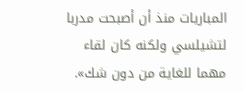المباريات منذ أن أصبحت مدربا لتشيلسي ولكنه كان لقاء مهما للغاية من دون شك».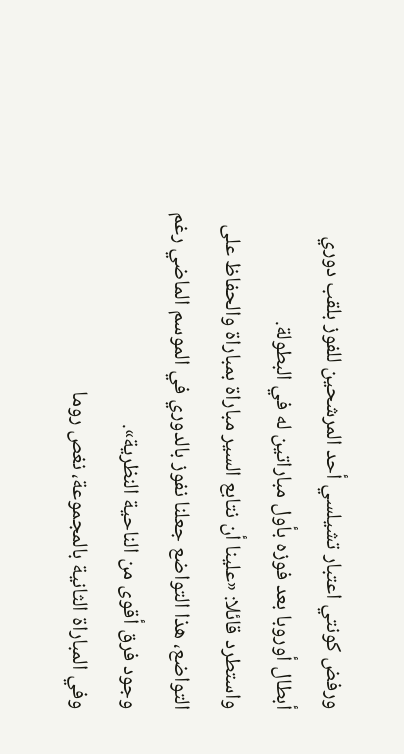ورفض كونتي اعتبار تشيلسي أحد المرشحين للفوز بلقب دوري أبطال أوروبا بعد فوزه بأول مباراتين له في البطولة.
واستطرد قائلا: «علينا أن نتابع السير مباراة بمباراة والحفاظ على التواضع، هذا التواضع جعلنا نفوز بالدوري في الموسم الماضي رغم وجود فرق أقوى من الناحية النظرية».
وفي المباراة الثانية بالمجموعة، نغص روما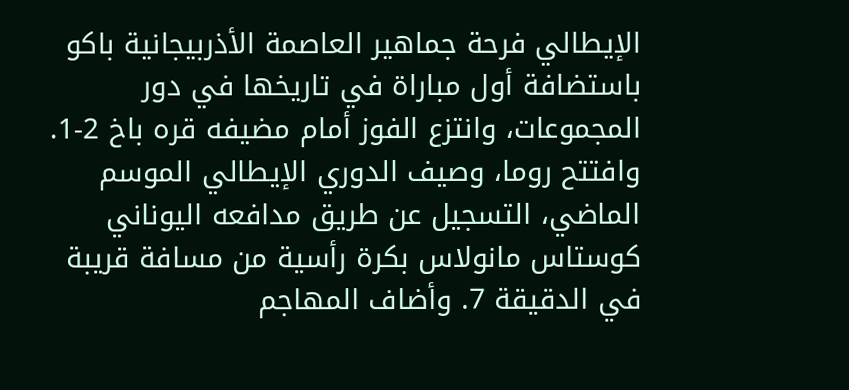الإيطالي فرحة جماهير العاصمة الأذربيجانية باكو باستضافة أول مباراة في تاريخها في دور المجموعات، وانتزع الفوز أمام مضيفه قره باخ 2-1.
وافتتح روما، وصيف الدوري الإيطالي الموسم الماضي، التسجيل عن طريق مدافعه اليوناني كوستاس مانولاس بكرة رأسية من مسافة قريبة في الدقيقة 7. وأضاف المهاجم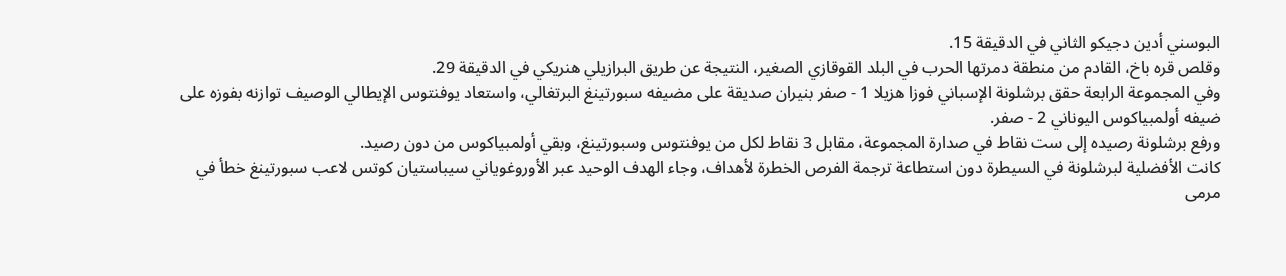البوسني أدين دجيكو الثاني في الدقيقة 15.
وقلص قره باخ، القادم من منطقة دمرتها الحرب في البلد القوقازي الصغير، النتيجة عن طريق البرازيلي هنريكي في الدقيقة 29.
وفي المجموعة الرابعة حقق برشلونة الإسباني فوزا هزيلا 1 - صفر بنيران صديقة على مضيفه سبورتينغ البرتغالي، واستعاد يوفنتوس الإيطالي الوصيف توازنه بفوزه على ضيفه أولمبياكوس اليوناني 2 - صفر.
ورفع برشلونة رصيده إلى ست نقاط في صدارة المجموعة، مقابل 3 نقاط لكل من يوفنتوس وسبورتينغ، وبقي أولمبياكوس من دون رصيد.
كانت الأفضلية لبرشلونة في السيطرة دون استطاعة ترجمة الفرص الخطرة لأهداف، وجاء الهدف الوحيد عبر الأوروغوياني سيباستيان كوتس لاعب سبورتينغ خطأ في مرمى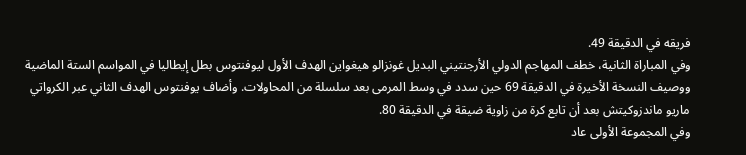فريقه في الدقيقة 49.
وفي المباراة الثانية، خطف المهاجم الدولي الأرجنتيني البديل غونزالو هيغواين الهدف الأول ليوفنتوس بطل إيطاليا في المواسم الستة الماضية ووصيف النسخة الأخيرة في الدقيقة 69 حين سدد في وسط المرمى بعد سلسلة من المحاولات. وأضاف يوفنتوس الهدف الثاني عبر الكرواتي ماريو ماندزوكيتش بعد أن تابع كرة من زاوية ضيقة في الدقيقة 80.
وفي المجموعة الأولى عاد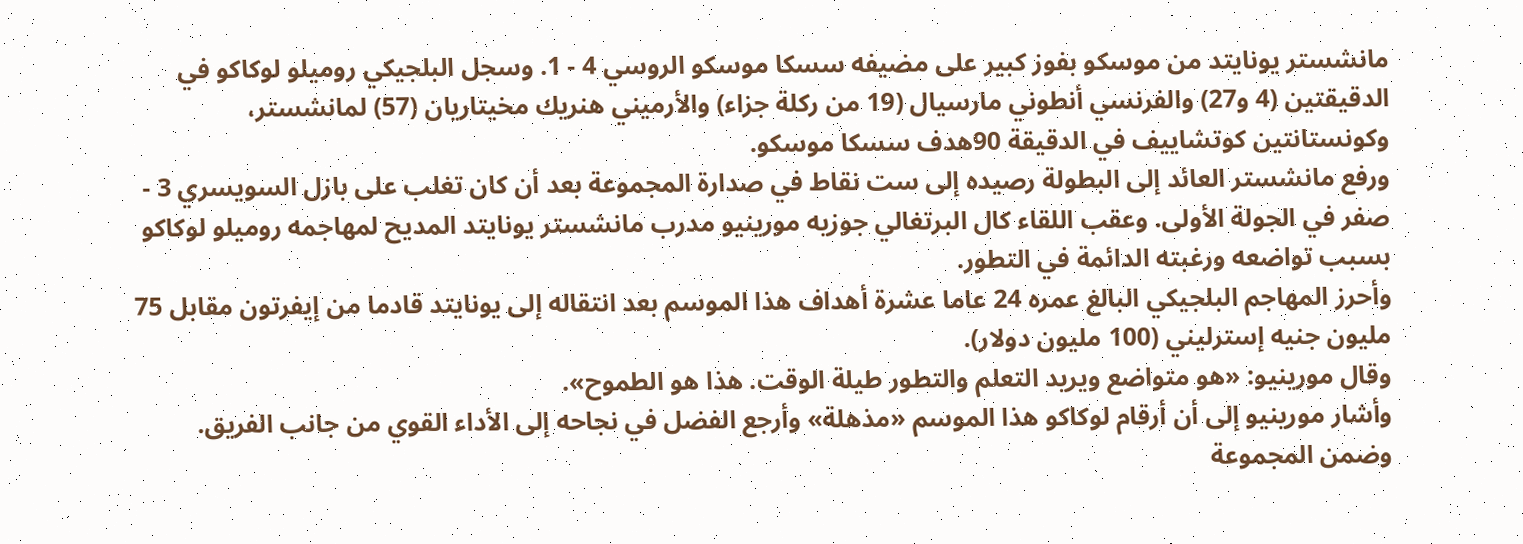مانشستر يونايتد من موسكو بفوز كبير على مضيفه سسكا موسكو الروسي 4 - 1. وسجل البلجيكي روميلو لوكاكو في الدقيقتين (4 و27) والفرنسي أنطوني مارسيال (19 من ركلة جزاء) والأرميني هنريك مخيتاريان (57) لمانشستر، وكونستانتين كوتشاييف في الدقيقة 90هدف سسكا موسكو.
ورفع مانشستر العائد إلى البطولة رصيده إلى ست نقاط في صدارة المجموعة بعد أن كان تغلب على بازل السويسري 3 - صفر في الجولة الأولى. وعقب اللقاء كال البرتغالي جوزيه مورينيو مدرب مانشستر يونايتد المديح لمهاجمه روميلو لوكاكو بسبب تواضعه ورغبته الدائمة في التطور.
وأحرز المهاجم البلجيكي البالغ عمره 24 عاما عشرة أهداف هذا الموسم بعد انتقاله إلى يونايتد قادما من إيفرتون مقابل 75 مليون جنيه إسترليني (100 مليون دولار).
وقال مورينيو: «هو متواضع ويريد التعلم والتطور طيلة الوقت. هذا هو الطموح».
وأشار مورينيو إلى أن أرقام لوكاكو هذا الموسم «مذهلة» وأرجع الفضل في نجاحه إلى الأداء القوي من جانب الفريق.
وضمن المجموعة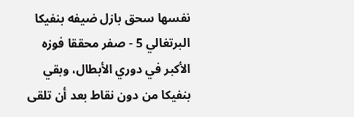نفسها سحق بازل ضيفه بنفيكا البرتغالي 5 - صفر محققا فوزه الأكبر في دوري الأبطال، وبقي بنفيكا من دون نقاط بعد أن تلقى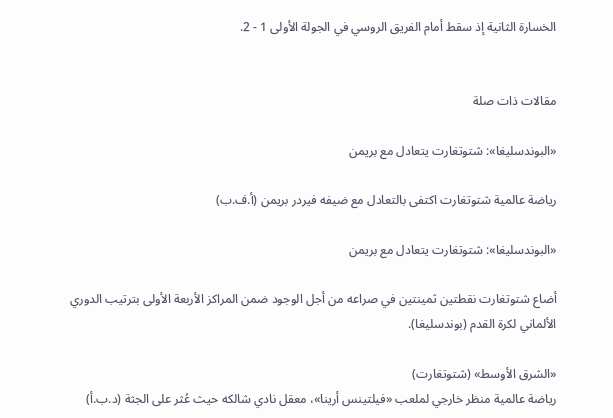الخسارة الثانية إذ سقط أمام الفريق الروسي في الجولة الأولى 1 - 2.


مقالات ذات صلة

«البوندسليغا»: شتوتغارت يتعادل مع بريمن

رياضة عالمية شتوتغارت اكتفى بالتعادل مع ضيفه فيردر بريمن (أ.ف.ب)

«البوندسليغا»: شتوتغارت يتعادل مع بريمن

أضاع شتوتغارت نقطتين ثمينتين في صراعه من أجل الوجود ضمن المراكز الأربعة الأولى بترتيب الدوري الألماني لكرة القدم (بوندسليغا).

«الشرق الأوسط» (شتوتغارت)
رياضة عالمية منظر خارجي لملعب «فيلتينس أرينا»، معقل نادي شالكه حيث عُثر على الجثة (د.ب.أ)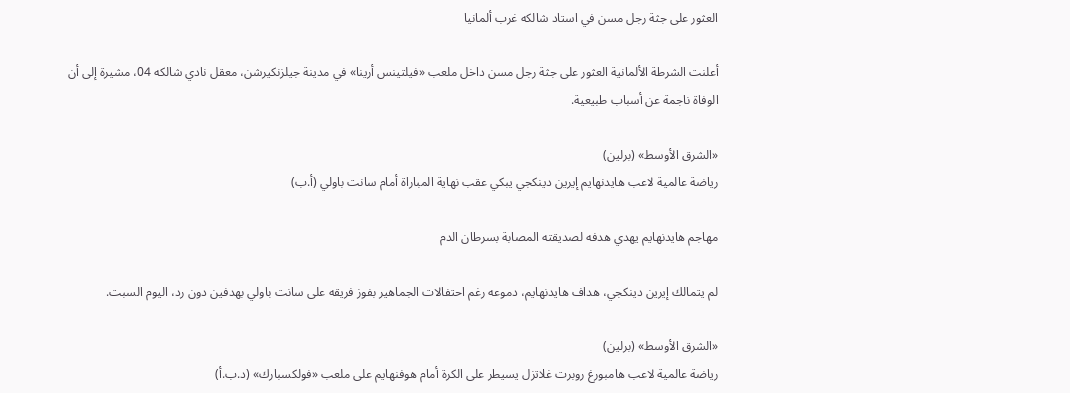العثور على جثة رجل مسن في استاد شالكه غرب ألمانيا

أعلنت الشرطة الألمانية العثور على جثة رجل مسن داخل ملعب «فيلتينس أرينا» في مدينة جيلزنكيرشن، معقل نادي شالكه 04، مشيرة إلى أن الوفاة ناجمة عن أسباب طبيعية.

«الشرق الأوسط» (برلين)
رياضة عالمية لاعب هايدنهايم إيرين دينكجي يبكي عقب نهاية المباراة أمام سانت باولي (أ.ب)

مهاجم هايدنهايم يهدي هدفه لصديقته المصابة بسرطان الدم

لم يتمالك إيرين دينكجي، هداف هايدنهايم، دموعه رغم احتفالات الجماهير بفوز فريقه على سانت باولي بهدفين دون رد، اليوم السبت.

«الشرق الأوسط» (برلين)
رياضة عالمية لاعب هامبورغ روبرت غلاتزل يسيطر على الكرة أمام هوفنهايم على ملعب «فولكسبارك» (د.ب.أ)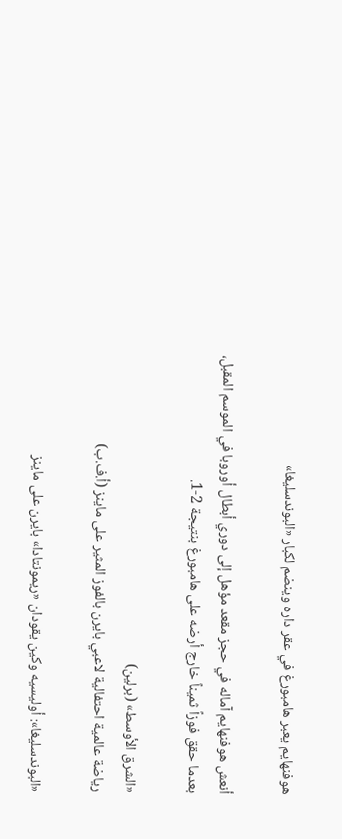هوفنهايم يعبر هامبورغ في عقر داره وينضم لكبار «البوندسليغا»

أنعش هوفنهايم آماله في حجز مقعد مؤهل إلى دوري أبطال أوروبا في الموسم المقبل، بعدما حقق فوزاً ثميناً خارج أرضه على هامبورغ بنتيجة 2-1.

«الشرق الأوسط» (برلين)
رياضة عالمية احتفالية لاعبي بايرن بالفوز المثير على ماينز (أ.ف.ب)

«البوندسليغا»: أوليسيه وكين يقودان «ريمونتادا» بايرن على ماينز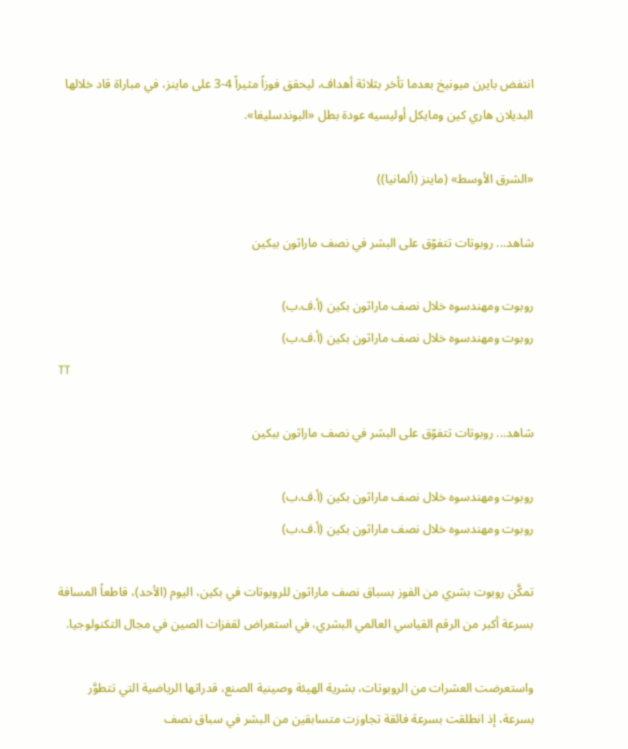انتفض بايرن ميونيخ بعدما تأخر بثلاثة أهداف، ليحقق فوزاً مثيراً 4-3 على ماينز، في مباراة قاد خلالها البديلان هاري كين ومايكل أوليسيه عودة بطل «البوندسليغا».

«الشرق الأوسط» (ماينز (ألمانيا))

شاهد... روبوتات تتفوّق على البشر في نصف ماراثون ببكين

روبوت ومهندسوه خلال نصف ماراثون بكين (أ.ف.ب)
روبوت ومهندسوه خلال نصف ماراثون بكين (أ.ف.ب)
TT

شاهد... روبوتات تتفوّق على البشر في نصف ماراثون ببكين

روبوت ومهندسوه خلال نصف ماراثون بكين (أ.ف.ب)
روبوت ومهندسوه خلال نصف ماراثون بكين (أ.ف.ب)

تمكَّن روبوت بشري من الفوز بسباق نصف ماراثون للروبوتات في بكين، اليوم (الأحد)، قاطعاً المسافة بسرعة أكبر من الرقم القياسي العالمي البشري، في استعراض لقفزات الصين في مجال التكنولوجيا.

واستعرضت العشرات ‌من الروبوتات، بشرية الهيئة وصينية الصنع، قدراتها الرياضية التي تتطوَّر بسرعة، إذ انطلقت بسرعة فائقة تجاوزت متسابقين من البشر في سباق نصف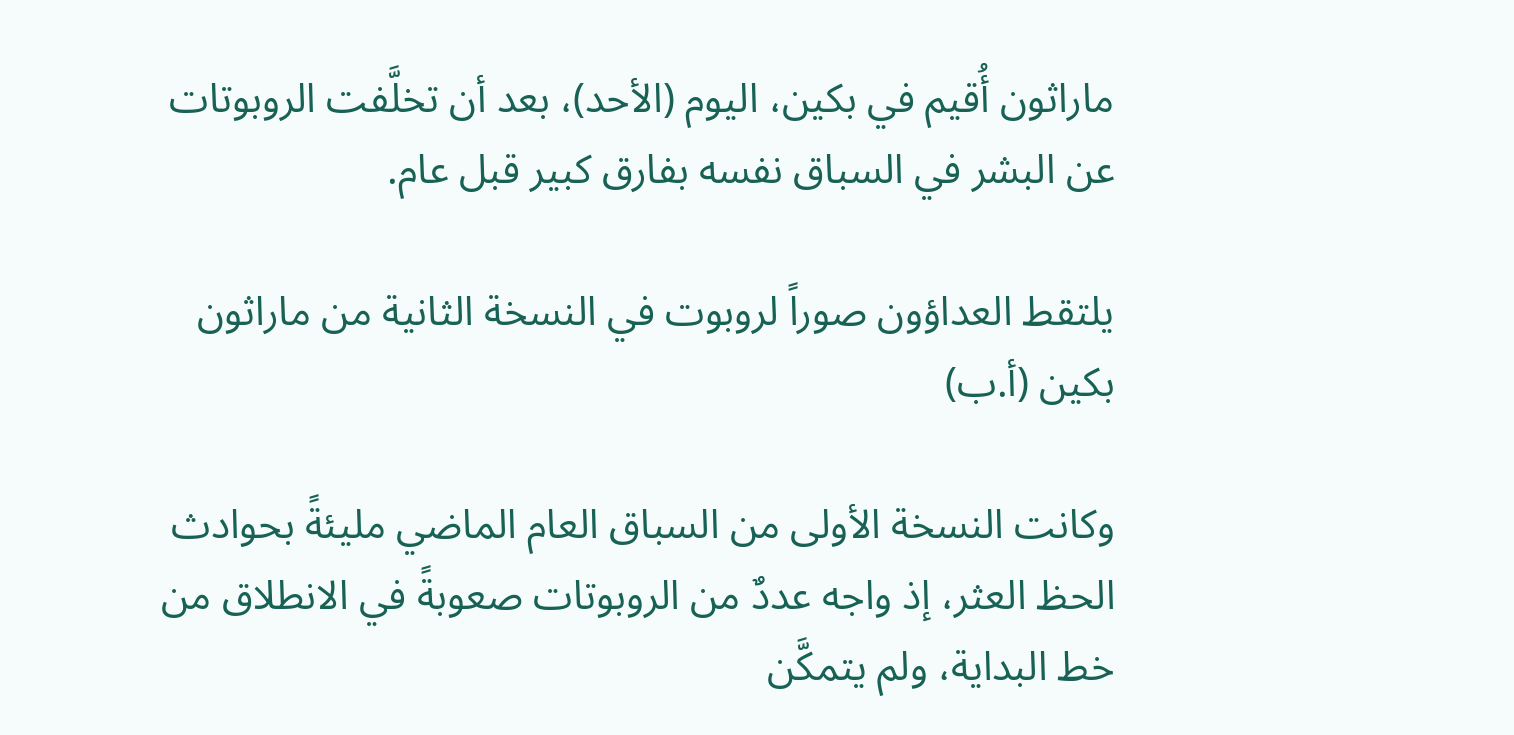ماراثون أُقيم في بكين، اليوم (الأحد)، بعد أن تخلَّفت الروبوتات عن البشر في السباق نفسه بفارق كبير قبل عام.

يلتقط العداؤون صوراً لروبوت في النسخة الثانية من ماراثون بكين (أ.ب)

وكانت النسخة الأولى من السباق العام الماضي مليئةً بحوادث الحظ العثر، إذ واجه عددٌ من الروبوتات صعوبةً في الانطلاق من خط البداية، ولم يتمكَّن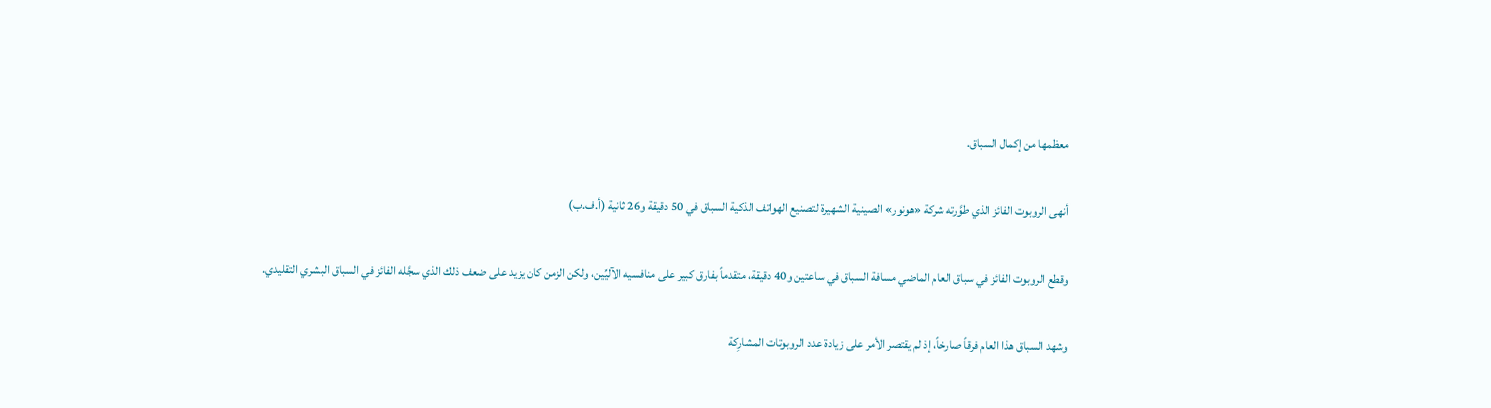معظمها ‌من إكمال ‌السباق.

أنهى الروبوت الفائز الذي طوَّرته شركة «هونور» الصينية الشهيرة لتصنيع الهواتف الذكية السباق في 50 دقيقة و26 ثانية (أ.ف.ب)

وقطع الروبوت الفائز في سباق ‌العام الماضي مسافة السباق في ساعتين و40 دقيقة، متقدماً بفارق كبير على منافسيه الآليِّين، ولكن الزمن كان يزيد على ضعف ذلك الذي سجَّله الفائز في السباق البشري التقليدي.

وشهد السباق هذا العام فرقاً صارخاً، إذ لم يقتصر الأمر على زيادة عدد الروبوتات المشارِكة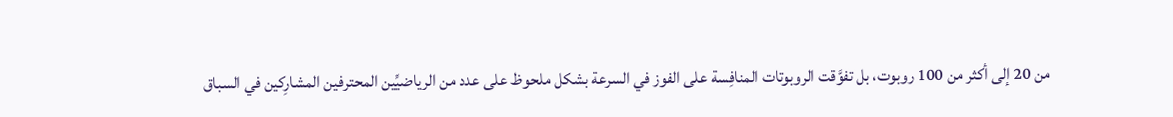من 20 إلى أكثر من 100 روبوت، بل تفوَّقت الروبوتات ‌المنافِسة على الفوز ‌في السرعة بشكل ملحوظ على عدد من الرياضيِّين المحترفين المشارِكين ‌في السباق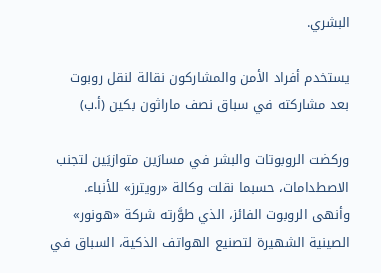البشري.

يستخدم أفراد الأمن والمشاركون نقالة لنقل روبوت بعد مشاركته في سباق نصف ماراثون بكين (أ.ب)

وركضت الروبوتات والبشر في مسارَين ‌متوازيَين لتجنب الاصطدامات، حسبما نقلت وكالة «رويترز» للأنباء. وأنهى الروبوت الفائز، الذي طوَّرته شركة «هونور» الصينية الشهيرة لتصنيع الهواتف الذكية، السباق في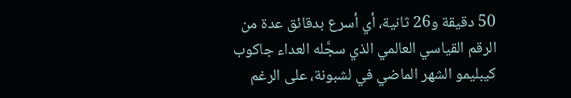50 دقيقة و26 ثانية، أي أسرع بدقائق عدة من الرقم ‌القياسي العالمي الذي سجَّله العداء جاكوب كيبليمو الشهر الماضي في لشبونة، على الرغم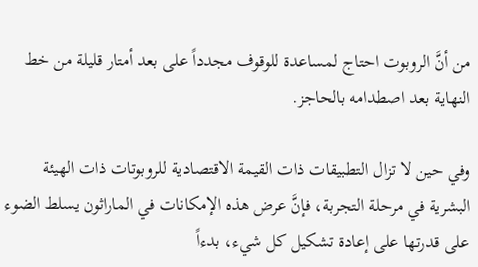من أنَّ الروبوت احتاج لمساعدة للوقوف مجدداً على بعد أمتار قليلة من خط النهاية بعد اصطدامه بالحاجز.

وفي حين لا تزال التطبيقات ذات القيمة الاقتصادية للروبوتات ذات الهيئة البشرية في مرحلة التجربة، فإنَّ عرض هذه الإمكانات في الماراثون يسلط الضوء على قدرتها على إعادة تشكيل كل شيء، بدءاً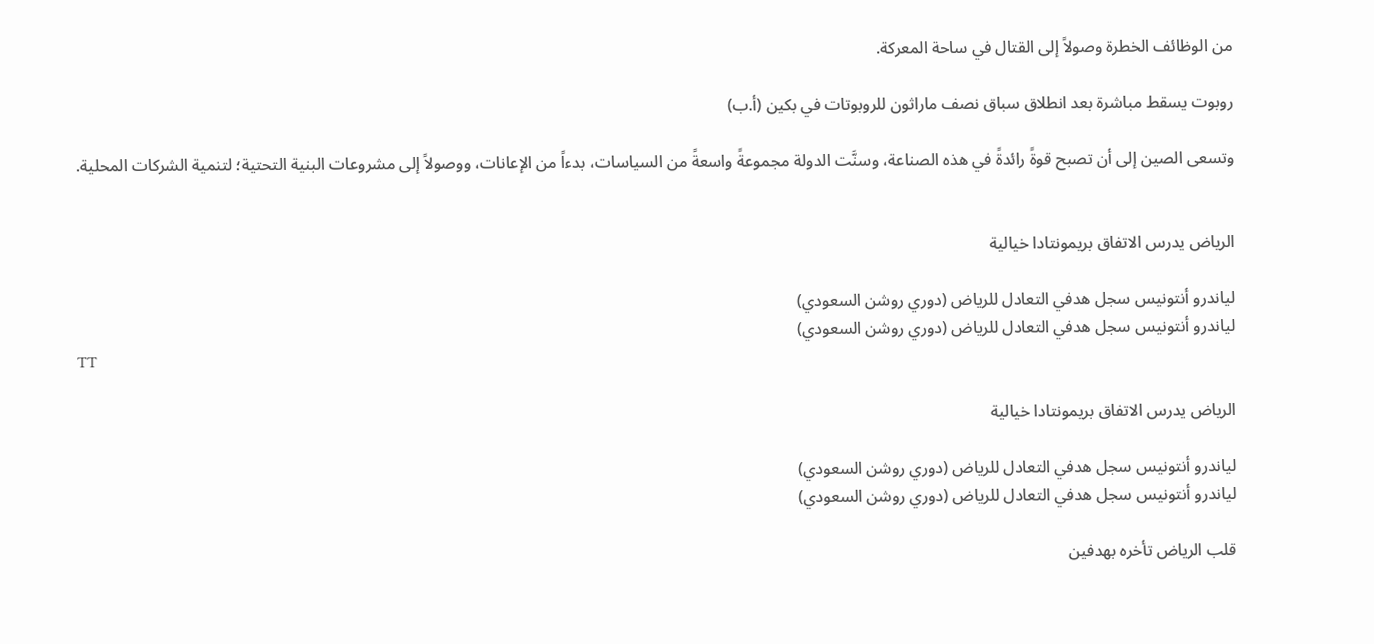من الوظائف الخطرة وصولاً إلى القتال في ساحة المعركة.

روبوت يسقط مباشرة بعد انطلاق سباق نصف ماراثون للروبوتات في بكين (أ.ب)

وتسعى الصين إلى أن تصبح قوةً رائدةً في هذه الصناعة، وسنَّت الدولة مجموعةً واسعةً من السياسات، بدءاً من الإعانات، ووصولاً إلى مشروعات البنية التحتية؛ لتنمية الشركات المحلية.


الرياض يدرس الاتفاق بريمونتادا خيالية

لياندرو أنتونيس سجل هدفي التعادل للرياض (دوري روشن السعودي)
لياندرو أنتونيس سجل هدفي التعادل للرياض (دوري روشن السعودي)
TT

الرياض يدرس الاتفاق بريمونتادا خيالية

لياندرو أنتونيس سجل هدفي التعادل للرياض (دوري روشن السعودي)
لياندرو أنتونيس سجل هدفي التعادل للرياض (دوري روشن السعودي)

قلب الرياض تأخره بهدفين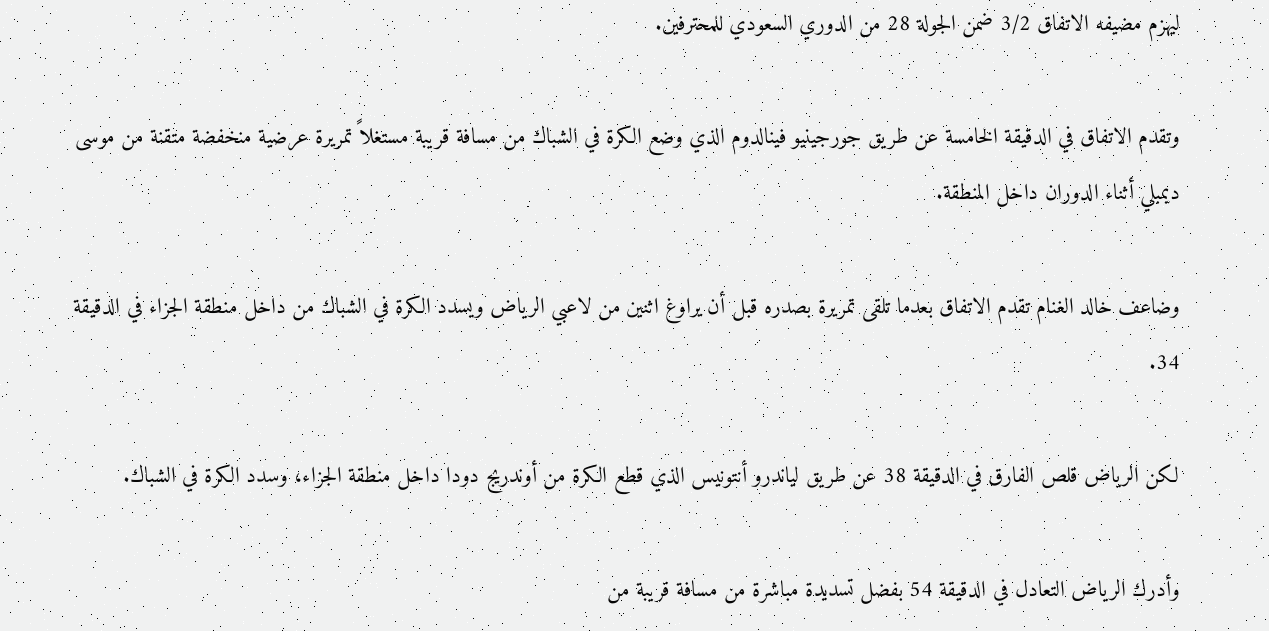ليهزم مضيفه الاتفاق 3/2 ضمن الجولة 28 من الدوري السعودي للمحترفين.

وتقدم الاتفاق في الدقيقة الخامسة عن طريق جورجينيو فينالدوم الذي وضع الكرة في الشباك من مسافة قريبة مستغلاً تمريرة عرضية منخفضة متقنة من موسى ديمبلي أثناء الدوران داخل المنطقة.

وضاعف خالد الغنام تقدم الاتفاق بعدما تلقى تمريرة بصدره قبل أن يراوغ اثنين من لاعبي الرياض ويسدد الكرة في الشباك من داخل منطقة الجزاء في الدقيقة 34.

لكن الرياض قلص الفارق في الدقيقة 38 عن طريق لياندرو أنتونيس الذي قطع الكرة من أوندريج دودا داخل منطقة الجزاء، وسدد الكرة في الشباك.

وأدرك الرياض التعادل في الدقيقة 54 بفضل تسديدة مباشرة من مسافة قريبة من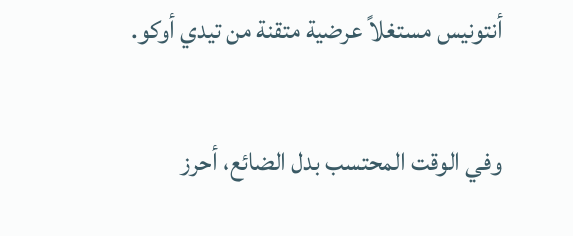أنتونيس مستغلاً عرضية متقنة من تيدي أوكو.

وفي الوقت المحتسب بدل الضائع، أحرز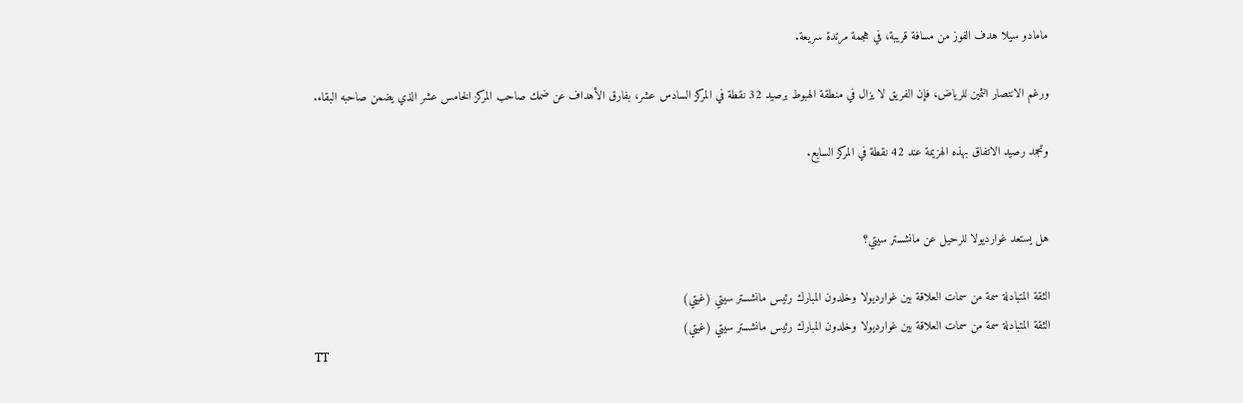مامادو سيلا هدف الفوز من مسافة قريبة، في هجمة مرتدة سريعة.

ورغم الانتصار الثمين للرياض، فإن الفريق لا يزال في منطقة الهبوط برصيد 32 نقطة في المركز السادس عشر، بفارق الأهداف عن ضمك صاحب المركز الخامس عشر الذي يضمن صاحبه البقاء.

وتجمد رصيد الاتفاق بهذه الهزيمة عند 42 نقطة في المركز السابع.


هل يستعد غوارديولا للرحيل عن مانشستر سيتي؟

الثقة المتبادلة سمة من سمات العلاقة بين غوارديولا وخلدون المبارك رئيس مانشستر سيتي (غيتي)
الثقة المتبادلة سمة من سمات العلاقة بين غوارديولا وخلدون المبارك رئيس مانشستر سيتي (غيتي)
TT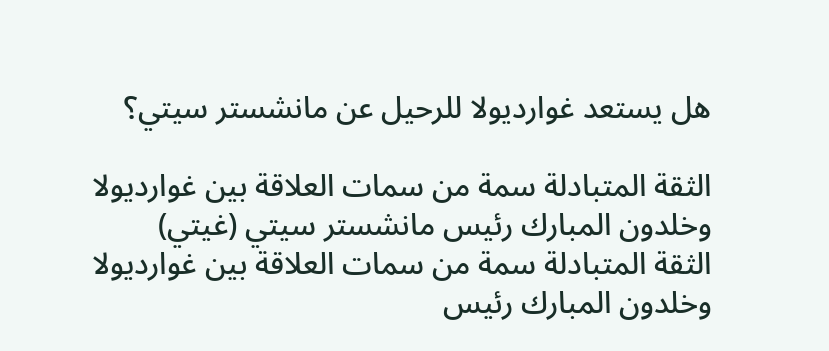هل يستعد غوارديولا للرحيل عن مانشستر سيتي؟

الثقة المتبادلة سمة من سمات العلاقة بين غوارديولا وخلدون المبارك رئيس مانشستر سيتي (غيتي)
الثقة المتبادلة سمة من سمات العلاقة بين غوارديولا وخلدون المبارك رئيس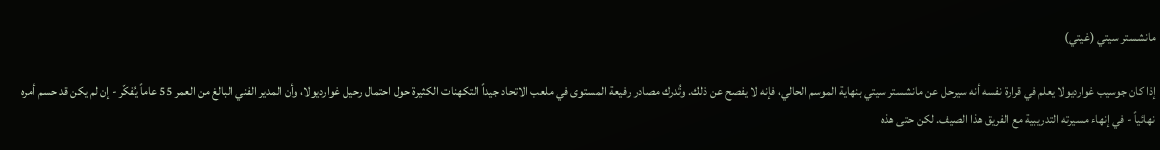مانشستر سيتي (غيتي)

إذا كان جوسيب غوارديولا يعلم في قرارة نفسه أنه سيرحل عن مانشستر سيتي بنهاية الموسم الحالي، فإنه لا يفصح عن ذلك. وتُدرك مصادر رفيعة المستوى في ملعب الاتحاد جيداً التكهنات الكثيرة حول احتمال رحيل غوارديولا، وأن المدير الفني البالغ من العمر 55 عاماً يُفكّر - إن لم يكن قد حسم أمره نهائياً - في إنهاء مسيرته التدريبية مع الفريق هذا الصيف. لكن حتى هذه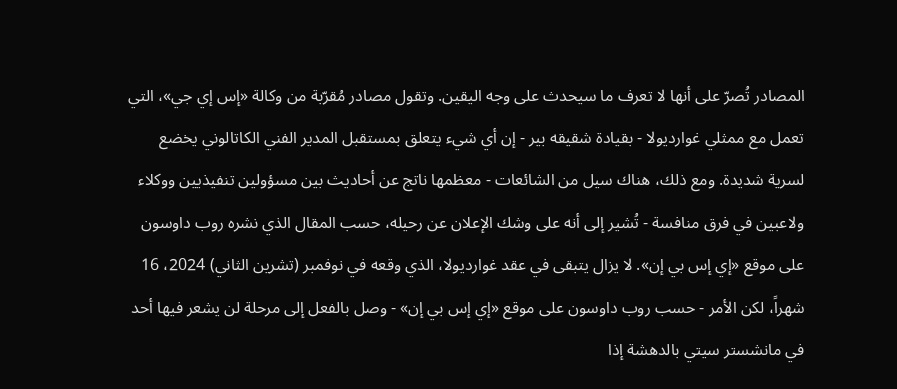المصادر تُصرّ على أنها لا تعرف ما سيحدث على وجه اليقين. وتقول مصادر مُقرّبة من وكالة «إس إي جي»، التي تعمل مع ممثلي غوارديولا - بقيادة شقيقه بير - إن أي شيء يتعلق بمستقبل المدير الفني الكاتالوني يخضع لسرية شديدة. ومع ذلك، هناك سيل من الشائعات - معظمها ناتج عن أحاديث بين مسؤولين تنفيذيين ووكلاء ولاعبين في فرق منافسة - تُشير إلى أنه على وشك الإعلان عن رحيله، حسب المقال الذي نشره روب داوسون على موقع «إي إس بي إن». لا يزال يتبقى في عقد غوارديولا، الذي وقعه في نوفمبر (تشرين الثاني) 2024، 16 شهراً، لكن الأمر - حسب روب داوسون على موقع «إي إس بي إن» - وصل بالفعل إلى مرحلة لن يشعر فيها أحد في مانشستر سيتي بالدهشة إذا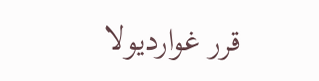قرر غوارديولا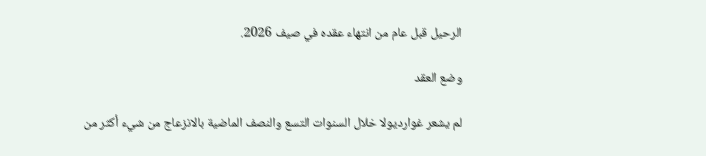الرحيل قبل عام من انتهاء عقده في صيف 2026.

وضع العقد

لم يشعر غوارديولا خلال السنوات التسع والنصف الماضية بالانزعاج من شيء أكثر من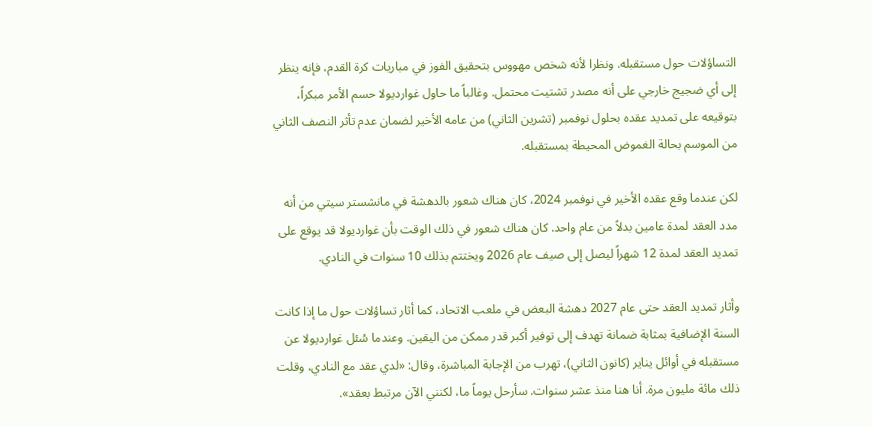التساؤلات حول مستقبله. ونظرا لأنه شخص مهووس بتحقيق الفوز في مباريات كرة القدم، فإنه ينظر إلى أي ضجيج خارجي على أنه مصدر تشتيت محتمل. وغالباً ما حاول غوارديولا حسم الأمر مبكراً، بتوقيعه على تمديد عقده بحلول نوفمبر (تشرين الثاني) من عامه الأخير لضمان عدم تأثر النصف الثاني من الموسم بحالة الغموض المحيطة بمستقبله.

لكن عندما وقع عقده الأخير في نوفمبر 2024، كان هناك شعور بالدهشة في مانشستر سيتي من أنه مدد العقد لمدة عامين بدلاً من عام واحد. كان هناك شعور في ذلك الوقت بأن غوارديولا قد يوقع على تمديد العقد لمدة 12 شهراً ليصل إلى صيف عام 2026 ويختتم بذلك 10 سنوات في النادي.

وأثار تمديد العقد حتى عام 2027 دهشة البعض في ملعب الاتحاد، كما أثار تساؤلات حول ما إذا كانت السنة الإضافية بمثابة ضمانة تهدف إلى توفير أكبر قدر ممكن من اليقين. وعندما سُئل غوارديولا عن مستقبله في أوائل يناير (كانون الثاني)، تهرب من الإجابة المباشرة، وقال: «لدي عقد مع النادي، وقلت ذلك مائة مليون مرة. أنا هنا منذ عشر سنوات. سأرحل يوماً ما، لكنني الآن مرتبط بعقد».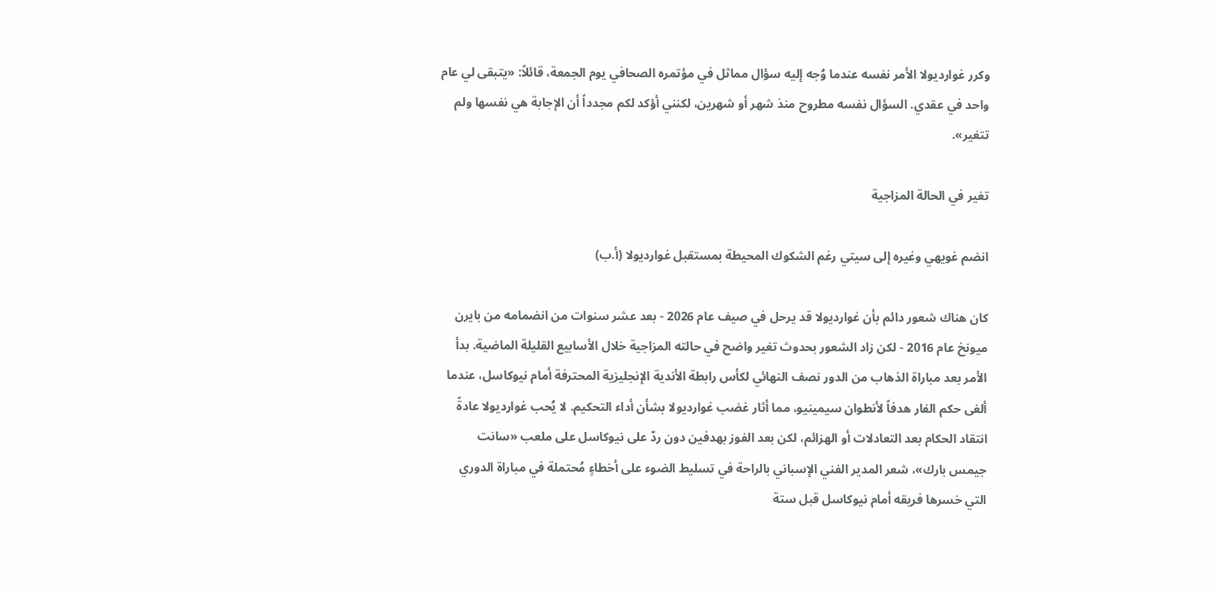وكرر غوارديولا الأمر نفسه عندما وُجه إليه سؤال مماثل في مؤتمره الصحافي يوم الجمعة، قائلاً: «يتبقى لي عام واحد في عقدي. السؤال نفسه مطروح منذ شهر أو شهرين، لكنني أؤكد لكم مجدداً أن الإجابة هي نفسها ولم تتغير».

تغير في الحالة المزاجية

انضم غويهي وغيره إلى سيتي رغم الشكوك المحيطة بمستقبل غوارديولا (أ.ب)

كان هناك شعور دائم بأن غوارديولا قد يرحل في صيف عام 2026 - بعد عشر سنوات من انضمامه من بايرن ميونخ عام 2016 - لكن زاد الشعور بحدوث تغير واضح في حالته المزاجية خلال الأسابيع القليلة الماضية. بدأ الأمر بعد مباراة الذهاب من الدور نصف النهائي لكأس رابطة الأندية الإنجليزية المحترفة أمام نيوكاسل، عندما ألغى حكم الفار هدفاً لأنطوان سيمينيو، مما أثار غضب غوارديولا بشأن أداء التحكيم. لا يُحب غوارديولا عادةً انتقاد الحكام بعد التعادلات أو الهزائم، لكن بعد الفوز بهدفين دون ردّ على نيوكاسل على ملعب «سانت جيمس بارك»، شعر المدير الفني الإسباني بالراحة في تسليط الضوء على أخطاءٍ مُحتملة في مباراة الدوري التي خسرها فريقه أمام نيوكاسل قبل ستة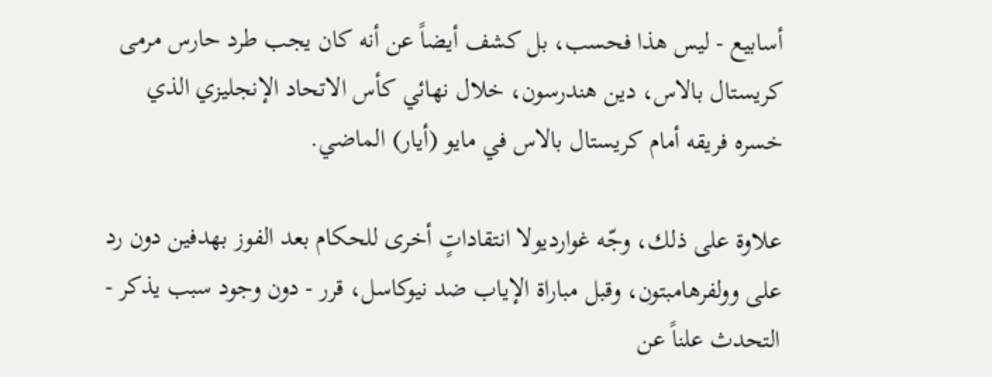أسابيع - ليس هذا فحسب، بل كشف أيضاً عن أنه كان يجب طرد حارس مرمى كريستال بالاس، دين هندرسون، خلال نهائي كأس الاتحاد الإنجليزي الذي خسره فريقه أمام كريستال بالاس في مايو (أيار) الماضي.

علاوة على ذلك، وجّه غوارديولا انتقاداتٍ أخرى للحكام بعد الفوز بهدفين دون رد على وولفرهامبتون، وقبل مباراة الإياب ضد نيوكاسل، قرر - دون وجود سبب يذكر - التحدث علناً عن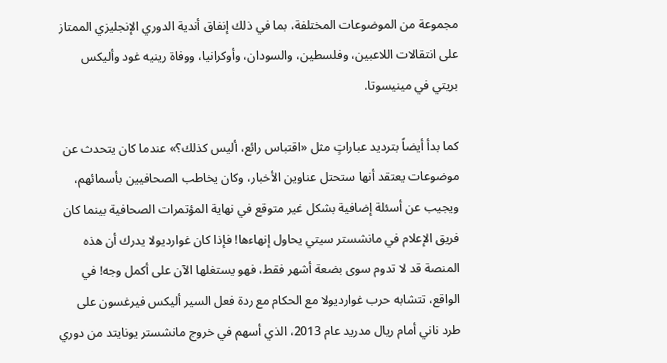مجموعة من الموضوعات المختلفة، بما في ذلك إنفاق أندية الدوري الإنجليزي الممتاز على انتقالات اللاعبين، وفلسطين، والسودان، وأوكرانيا، ووفاة رينيه غود وأليكس بريتي في مينيسوتا.

كما بدأ أيضاً بترديد عباراتٍ مثل «اقتباس رائع، أليس كذلك؟» عندما كان يتحدث عن موضوعات يعتقد أنها ستحتل عناوين الأخبار، وكان يخاطب الصحافيين بأسمائهم، ويجيب عن أسئلة إضافية بشكل غير متوقع في نهاية المؤتمرات الصحافية بينما كان فريق الإعلام في مانشستر سيتي يحاول إنهاءها! فإذا كان غوارديولا يدرك أن هذه المنصة قد لا تدوم سوى بضعة أشهر فقط، فهو يستغلها الآن على أكمل وجه! في الواقع، تتشابه حرب غوارديولا مع الحكام مع ردة فعل السير أليكس فيرغسون على طرد ناني أمام ريال مدريد عام 2013، الذي أسهم في خروج مانشستر يونايتد من دوري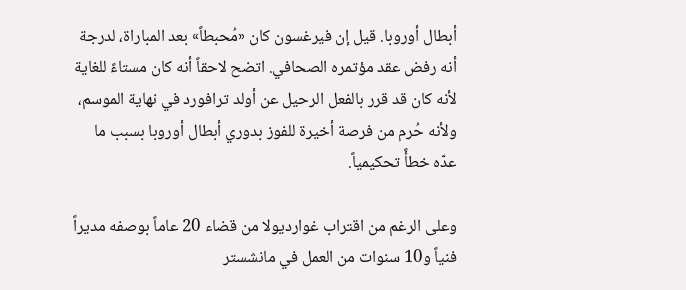أبطال أوروبا. قيل إن فيرغسون كان «مُحبطاً» بعد المباراة، لدرجة أنه رفض عقد مؤتمره الصحافي. اتضح لاحقاً أنه كان مستاءً للغاية لأنه كان قد قرر بالفعل الرحيل عن أولد ترافورد في نهاية الموسم، ولأنه حُرم من فرصة أخيرة للفوز بدوري أبطال أوروبا بسبب ما عدّه خطأً تحكيمياً.

وعلى الرغم من اقتراب غوارديولا من قضاء 20 عاماً بوصفه مديراً فنياً و10 سنوات من العمل في مانشستر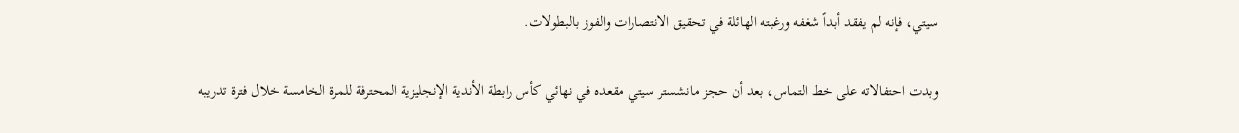سيتي، فإنه لم يفقد أبداً شغفه ورغبته الهائلة في تحقيق الانتصارات والفوز بالبطولات.

وبدت احتفالاته على خط التماس، بعد أن حجز مانشستر سيتي مقعده في نهائي كأس رابطة الأندية الإنجليزية المحترفة للمرة الخامسة خلال فترة تدريبه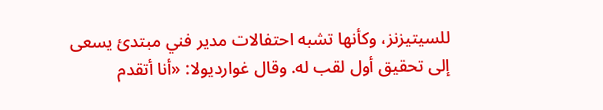للسيتيزنز، وكأنها تشبه احتفالات مدير فني مبتدئ يسعى إلى تحقيق أول لقب له. وقال غوارديولا: «أنا أتقدم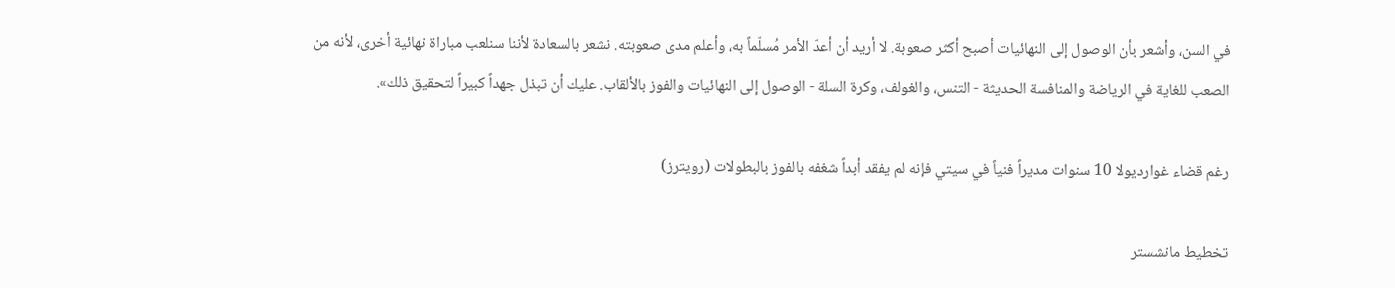في السن، وأشعر بأن الوصول إلى النهائيات أصبح أكثر صعوبة. لا أريد أن أعدّ الأمر مُسلّماً به، وأعلم مدى صعوبته. نشعر بالسعادة لأننا سنلعب مباراة نهائية أخرى، لأنه من الصعب للغاية في الرياضة والمنافسة الحديثة - التنس، والغولف، وكرة السلة - الوصول إلى النهائيات والفوز بالألقاب. عليك أن تبذل جهداً كبيراً لتحقيق ذلك».

رغم قضاء غوارديولا 10 سنوات مديراً فنياً في سيتي فإنه لم يفقد أبداً شغفه بالفوز بالبطولات (رويترز)

تخطيط مانشستر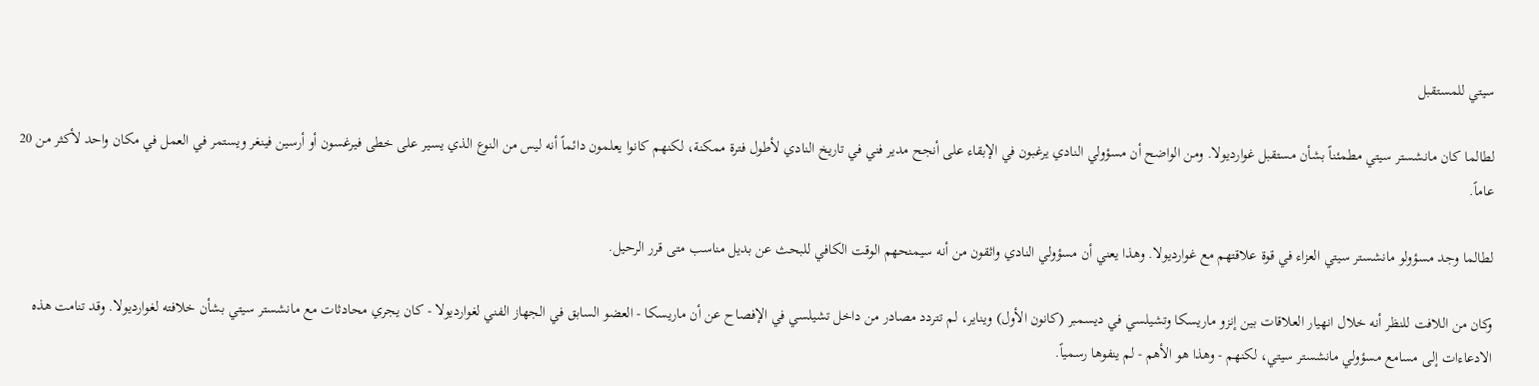سيتي للمستقبل

لطالما كان مانشستر سيتي مطمئناً بشأن مستقبل غوارديولا. ومن الواضح أن مسؤولي النادي يرغبون في الإبقاء على أنجح مدير فني في تاريخ النادي لأطول فترة ممكنة، لكنهم كانوا يعلمون دائماً أنه ليس من النوع الذي يسير على خطى فيرغسون أو أرسين فينغر ويستمر في العمل في مكان واحد لأكثر من 20 عاماً.

لطالما وجد مسؤولو مانشستر سيتي العزاء في قوة علاقتهم مع غوارديولا. وهذا يعني أن مسؤولي النادي واثقون من أنه سيمنحهم الوقت الكافي للبحث عن بديل مناسب متى قرر الرحيل.

وكان من اللافت للنظر أنه خلال انهيار العلاقات بين إنزو ماريسكا وتشيلسي في ديسمبر (كانون الأول) ويناير، لم تتردد مصادر من داخل تشيلسي في الإفصاح عن أن ماريسكا - العضو السابق في الجهاز الفني لغوارديولا - كان يجري محادثات مع مانشستر سيتي بشأن خلافته لغوارديولا. وقد تنامت هذه الادعاءات إلى مسامع مسؤولي مانشستر سيتي، لكنهم - وهذا هو الأهم - لم ينفوها رسمياً.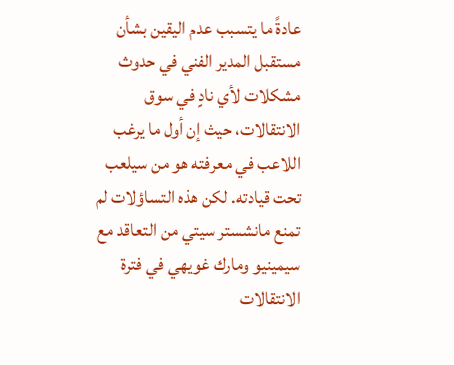عادةً ما يتسبب عدم اليقين بشأن مستقبل المدير الفني في حدوث مشكلات لأي نادٍ في سوق الانتقالات، حيث إن أول ما يرغب اللاعب في معرفته هو من سيلعب تحت قيادته. لكن هذه التساؤلات لم تمنع مانشستر سيتي من التعاقد مع سيمينيو ومارك غويهي في فترة الانتقالات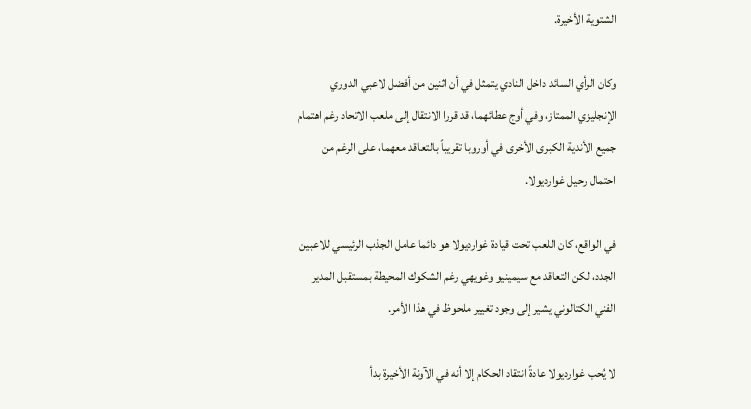الشتوية الأخيرة.

وكان الرأي السائد داخل النادي يتمثل في أن اثنين من أفضل لاعبي الدوري الإنجليزي الممتاز، وفي أوج عطائهما، قد قررا الانتقال إلى ملعب الاتحاد رغم اهتمام جميع الأندية الكبرى الأخرى في أوروبا تقريباً بالتعاقد معهما، على الرغم من احتمال رحيل غوارديولا.

في الواقع، كان اللعب تحت قيادة غوارديولا هو دائما عامل الجذب الرئيسي للاعبين الجدد، لكن التعاقد مع سيمينيو وغويهي رغم الشكوك المحيطة بمستقبل المدير الفني الكتالوني يشير إلى وجود تغيير ملحوظ في هذا الأمر.

لا يُحب غوارديولا عادةً انتقاد الحكام إلا أنه في الآونة الأخيرة بدأ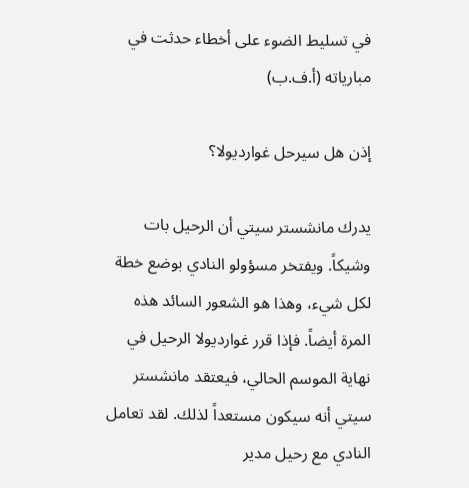في تسليط الضوء على أخطاء حدثت في مبارياته (أ.ف.ب)

إذن هل سيرحل غوارديولا؟

يدرك مانشستر سيتي أن الرحيل بات وشيكاً. ويفتخر مسؤولو النادي بوضع خطة لكل شيء، وهذا هو الشعور السائد هذه المرة أيضاً. فإذا قرر غوارديولا الرحيل في نهاية الموسم الحالي، فيعتقد مانشستر سيتي أنه سيكون مستعداً لذلك. لقد تعامل النادي مع رحيل مدير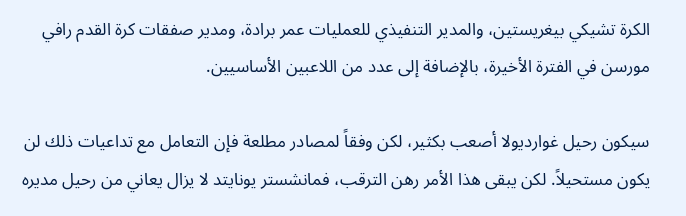الكرة تشيكي بيغريستين، والمدير التنفيذي للعمليات عمر برادة، ومدير صفقات كرة القدم رافي مورسن في الفترة الأخيرة، بالإضافة إلى عدد من اللاعبين الأساسيين.

سيكون رحيل غوارديولا أصعب بكثير، لكن وفقاً لمصادر مطلعة فإن التعامل مع تداعيات ذلك لن يكون مستحيلاً. لكن يبقى هذا الأمر رهن الترقب، فمانشستر يونايتد لا يزال يعاني من رحيل مديره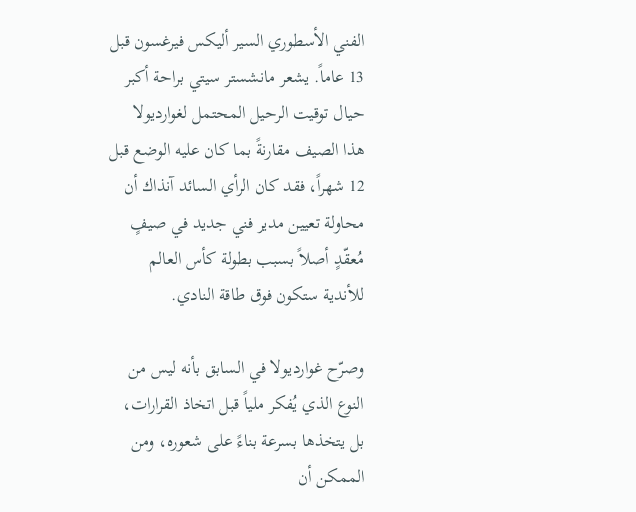الفني الأسطوري السير أليكس فيرغسون قبل 13 عاماً. يشعر مانشستر سيتي براحة أكبر حيال توقيت الرحيل المحتمل لغوارديولا هذا الصيف مقارنةً بما كان عليه الوضع قبل 12 شهراً، فقد كان الرأي السائد آنذاك أن محاولة تعيين مدير فني جديد في صيفٍ مُعقّدٍ أصلاً بسبب بطولة كأس العالم للأندية ستكون فوق طاقة النادي.

وصرّح غوارديولا في السابق بأنه ليس من النوع الذي يُفكر ملياً قبل اتخاذ القرارات، بل يتخذها بسرعة بناءً على شعوره، ومن الممكن أن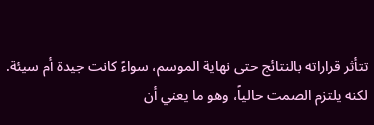تتأثر قراراته بالنتائج حتى نهاية الموسم، سواءً كانت جيدة أم سيئة. لكنه يلتزم الصمت حالياً، وهو ما يعني أن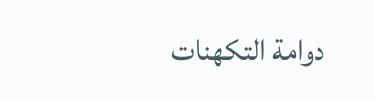دوامة التكهنات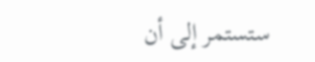ستستمر إلى أن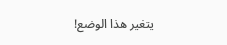يتغير هذا الوضع!